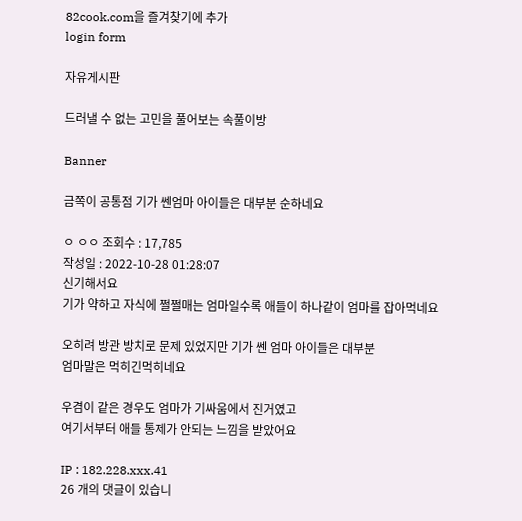82cook.com을 즐겨찾기에 추가
login form

자유게시판

드러낼 수 없는 고민을 풀어보는 속풀이방

Banner

금쪽이 공통점 기가 쎈엄마 아이들은 대부분 순하네요

ㅇ ㅇㅇ 조회수 : 17,785
작성일 : 2022-10-28 01:28:07
신기해서요
기가 약하고 자식에 쩔쩔매는 엄마일수록 애들이 하나같이 엄마를 잡아먹네요

오히려 방관 방치로 문제 있었지만 기가 쎈 엄마 아이들은 대부분
엄마말은 먹히긴먹히네요

우겸이 같은 경우도 엄마가 기싸움에서 진거였고
여기서부터 애들 통제가 안되는 느낌을 받았어요

IP : 182.228.xxx.41
26 개의 댓글이 있습니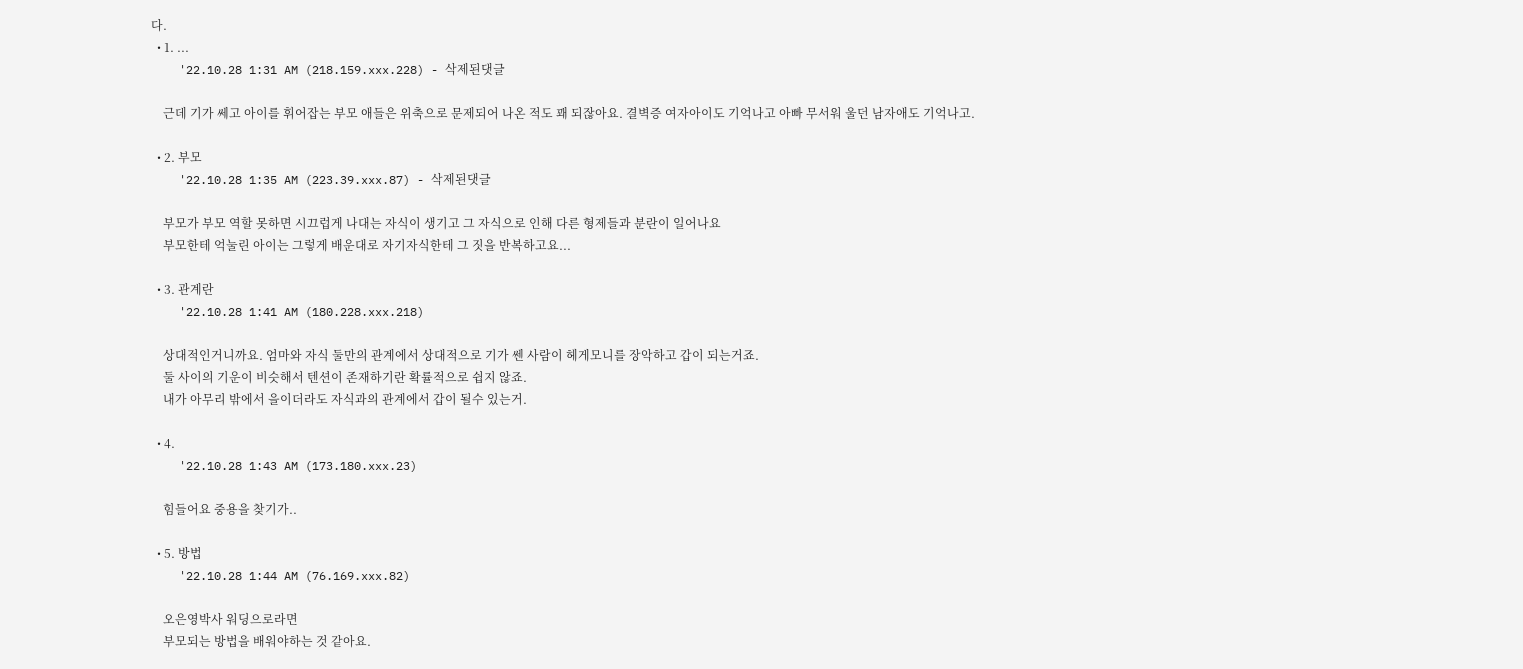다.
  • 1. ...
    '22.10.28 1:31 AM (218.159.xxx.228) - 삭제된댓글

    근데 기가 쎄고 아이를 휘어잡는 부모 애들은 위축으로 문제되어 나온 적도 꽤 되잖아요. 결벽증 여자아이도 기억나고 아빠 무서워 울던 남자애도 기억나고.

  • 2. 부모
    '22.10.28 1:35 AM (223.39.xxx.87) - 삭제된댓글

    부모가 부모 역할 못하면 시끄럽게 나대는 자식이 생기고 그 자식으로 인해 다른 형제들과 분란이 일어나요
    부모한테 억눌린 아이는 그렇게 배운대로 자기자식한테 그 짓을 반복하고요...

  • 3. 관계란
    '22.10.28 1:41 AM (180.228.xxx.218)

    상대적인거니까요. 엄마와 자식 둘만의 관계에서 상대적으로 기가 쎈 사람이 헤게모니를 장악하고 갑이 되는거죠.
    둘 사이의 기운이 비슷해서 텐션이 존재하기란 확률적으로 쉽지 않죠.
    내가 아무리 밖에서 을이더라도 자식과의 관계에서 갑이 될수 있는거.

  • 4.
    '22.10.28 1:43 AM (173.180.xxx.23)

    힘들어요 중용을 찾기가..

  • 5. 방법
    '22.10.28 1:44 AM (76.169.xxx.82)

    오은영박사 워딩으로라면
    부모되는 방법을 배워야하는 것 같아요.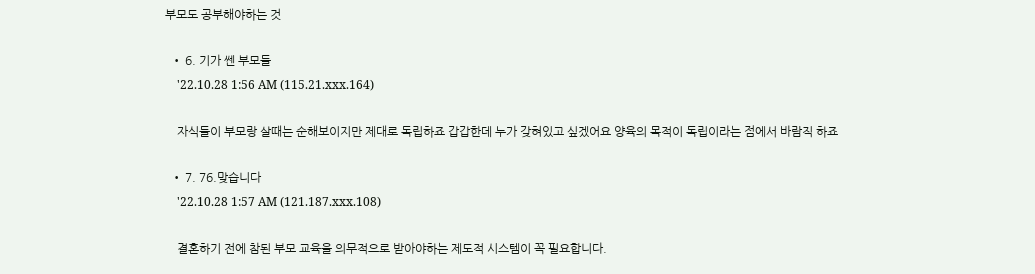부모도 공부해야하는 것

  • 6. 기가 쎈 부모들
    '22.10.28 1:56 AM (115.21.xxx.164)

    자식들이 부모랑 살때는 순해보이지만 제대로 독립하죠 갑갑한데 누가 갖혀있고 싶겠어요 양육의 목적이 독립이라는 점에서 바람직 하죠

  • 7. 76.맞습니다
    '22.10.28 1:57 AM (121.187.xxx.108)

    결혼하기 전에 참된 부모 교육을 의무적으로 받아야하는 제도적 시스템이 꼭 필요합니다.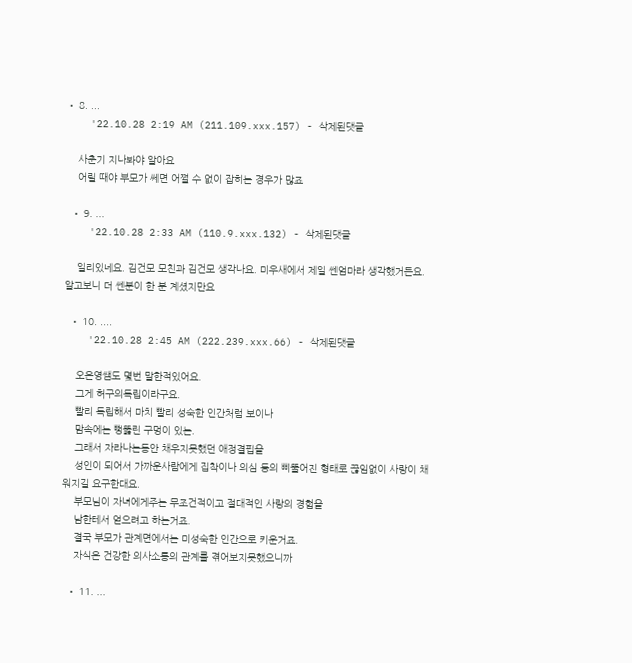• 8. ...
    '22.10.28 2:19 AM (211.109.xxx.157) - 삭제된댓글

    사춘기 지나봐야 알아요
    어릴 때야 부모가 쎄면 어쩔 수 없이 잡히는 경우가 많죠

  • 9. ...
    '22.10.28 2:33 AM (110.9.xxx.132) - 삭제된댓글

    일리있네요. 김건모 모친과 김건모 생각나요. 미우새에서 제일 쎈엄마라 생각했거든요. 알고보니 더 쎈분이 한 분 계셨지만요

  • 10. ....
    '22.10.28 2:45 AM (222.239.xxx.66) - 삭제된댓글

    오은영쌤도 몇번 말한적있어요.
    그게 허구의독립이라구요.
    빨리 독립해서 마치 빨리 성숙한 인간처럼 보이나
    맘속에는 뻥뚫린 구멍이 있는.
    그래서 자라나는동안 채우지못했던 애정결핍을
    성인이 되어서 가까운사람에게 집착이나 의심 등의 삐뚤어진 형태로 끊임없이 사랑이 채워지길 요구한대요.
    부모님이 자녀에게주는 무조건적이고 절대적인 사랑의 경험을
    남한테서 얻으려고 하는거죠.
    결국 부모가 관계면에서는 미성숙한 인간으로 키운거죠.
    자식은 건강한 의사소통의 관계를 겪어보지못했으니까

  • 11. ...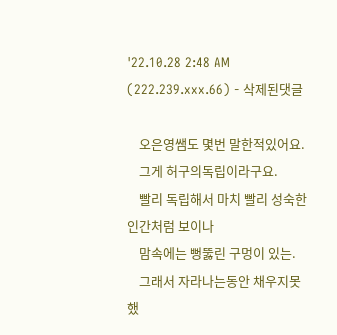'22.10.28 2:48 AM (222.239.xxx.66) - 삭제된댓글

    오은영쌤도 몇번 말한적있어요.
    그게 허구의독립이라구요.
    빨리 독립해서 마치 빨리 성숙한 인간처럼 보이나
    맘속에는 뻥뚫린 구멍이 있는.
    그래서 자라나는동안 채우지못했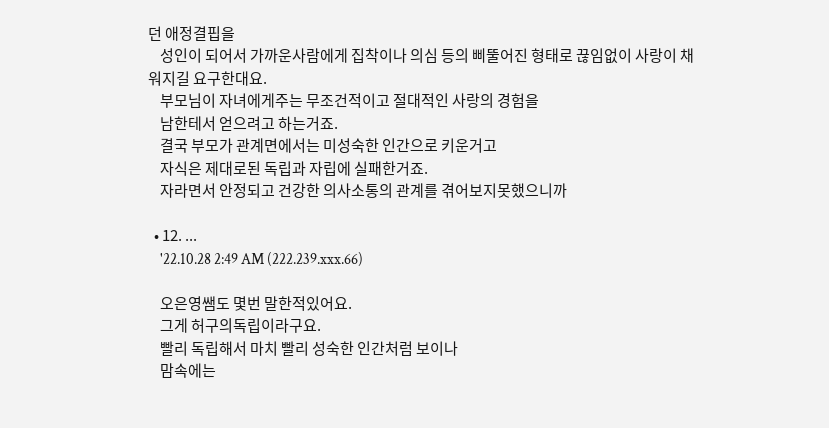던 애정결핍을
    성인이 되어서 가까운사람에게 집착이나 의심 등의 삐뚤어진 형태로 끊임없이 사랑이 채워지길 요구한대요.
    부모님이 자녀에게주는 무조건적이고 절대적인 사랑의 경험을
    남한테서 얻으려고 하는거죠.
    결국 부모가 관계면에서는 미성숙한 인간으로 키운거고
    자식은 제대로된 독립과 자립에 실패한거죠.
    자라면서 안정되고 건강한 의사소통의 관계를 겪어보지못했으니까

  • 12. ...
    '22.10.28 2:49 AM (222.239.xxx.66)

    오은영쌤도 몇번 말한적있어요.
    그게 허구의독립이라구요.
    빨리 독립해서 마치 빨리 성숙한 인간처럼 보이나
    맘속에는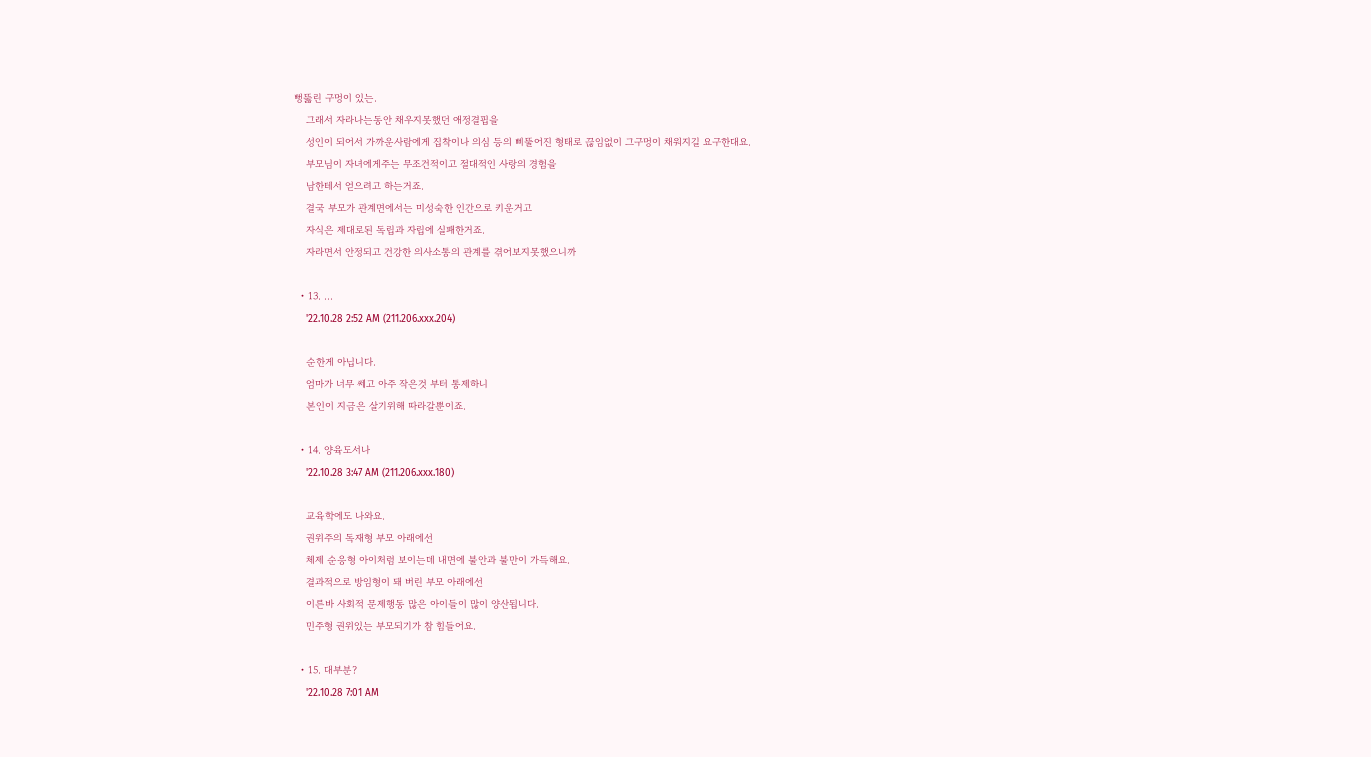뻥뚫린 구멍이 있는.
    그래서 자라나는동안 채우지못했던 애정결핍을
    성인이 되어서 가까운사람에게 집착이나 의심 등의 삐뚤어진 형태로 끊임없이 그구멍이 채워지길 요구한대요.
    부모님이 자녀에게주는 무조건적이고 절대적인 사랑의 경험을
    남한테서 얻으려고 하는거죠.
    결국 부모가 관계면에서는 미성숙한 인간으로 키운거고
    자식은 제대로된 독립과 자립에 실패한거죠.
    자라면서 안정되고 건강한 의사소통의 관계를 겪어보지못했으니까

  • 13. ...
    '22.10.28 2:52 AM (211.206.xxx.204)

    순한게 아닙니다.
    엄마가 너무 쎄고 아주 작은것 부터 통제하니
    본인이 지금은 살기위해 따라갈뿐이죠.

  • 14. 양육도서나
    '22.10.28 3:47 AM (211.206.xxx.180)

    교육학에도 나와요.
    권위주의 독재형 부모 아래에선
    체제 순응형 아이처럼 보이는데 내면에 불안과 불만이 가득해요.
    결과적으로 방임형이 돼 버린 부모 아래에선
    이른바 사회적 문제행동 많은 아이들이 많이 양산됩니다.
    민주형 권위있는 부모되기가 참 힘들어요.

  • 15. 대부분?
    '22.10.28 7:01 AM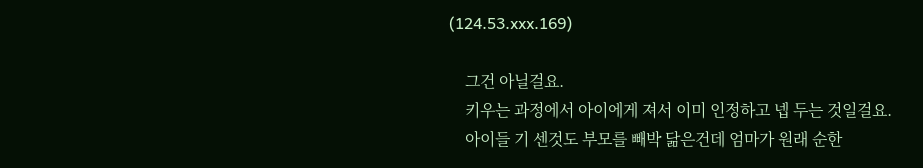(124.53.xxx.169)

    그건 아닐걸요.
    키우는 과정에서 아이에게 져서 이미 인정하고 넵 두는 것일걸요.
    아이들 기 센것도 부모를 빼박 닮은건데 엄마가 원래 순한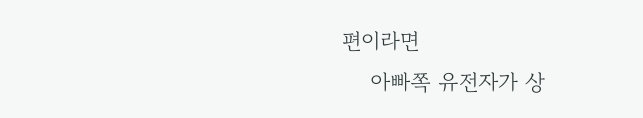편이라면
    아빠쪽 유전자가 상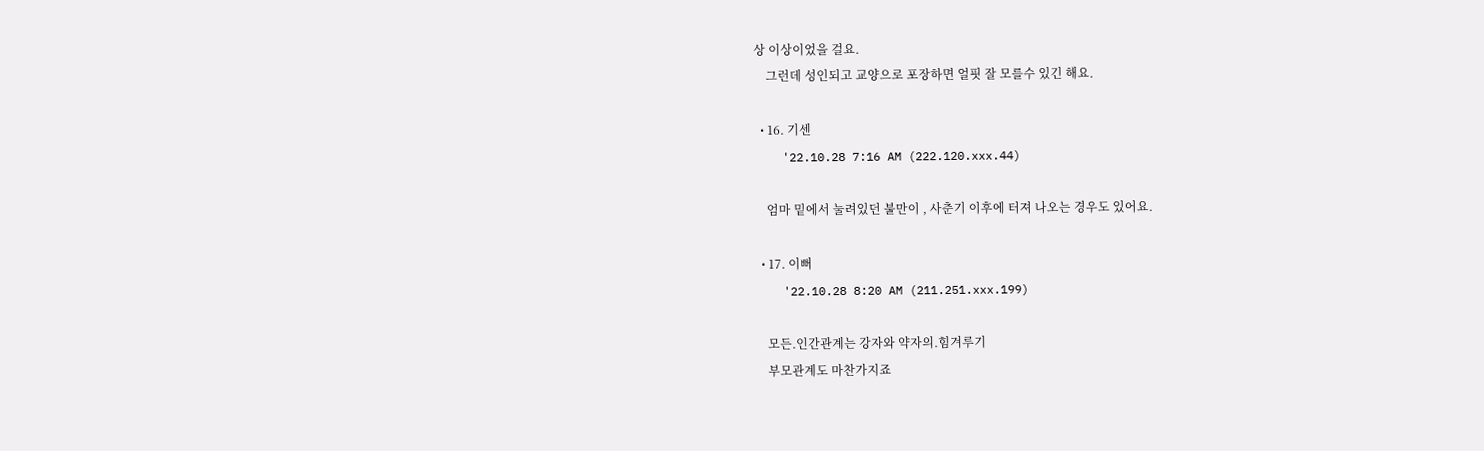상 이상이었을 걸요.
    그런데 성인되고 교양으로 포장하면 얼핏 잘 모를수 있긴 해요.

  • 16. 기센
    '22.10.28 7:16 AM (222.120.xxx.44)

    엄마 밑에서 눌려있던 불만이 , 사춘기 이후에 터져 나오는 경우도 있어요.

  • 17. 이뻐
    '22.10.28 8:20 AM (211.251.xxx.199)

    모든.인간관계는 강자와 약자의.힘겨루기
    부모관계도 마찬가지죠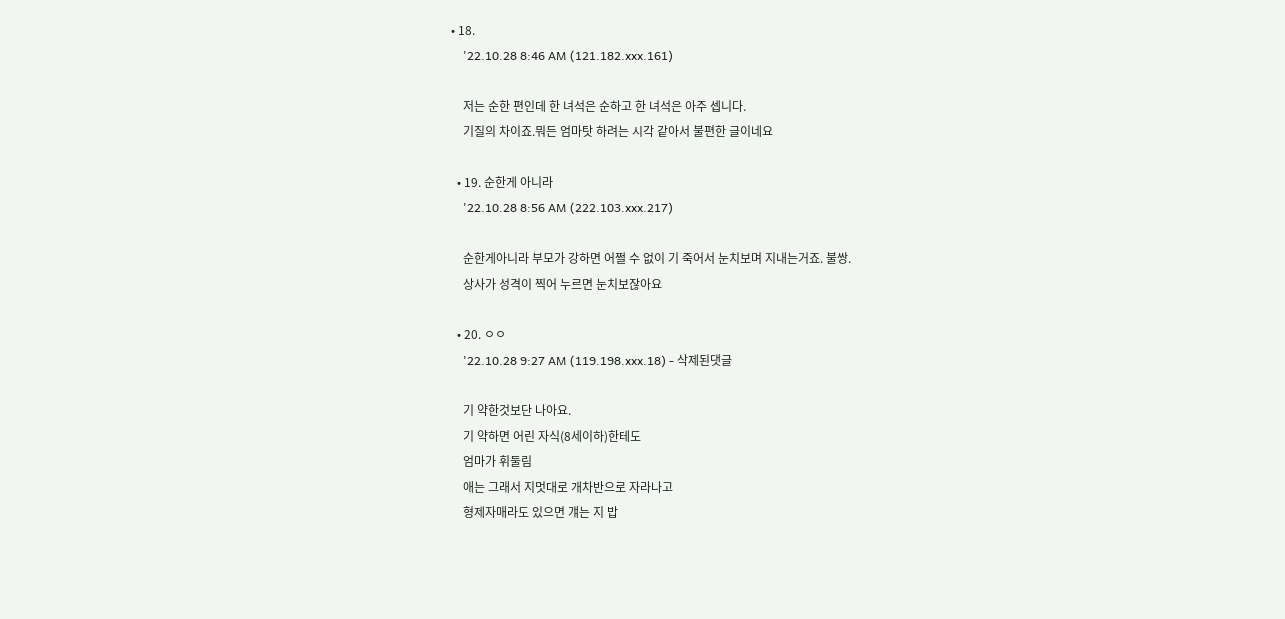• 18.
    '22.10.28 8:46 AM (121.182.xxx.161)

    저는 순한 편인데 한 녀석은 순하고 한 녀석은 아주 셉니다.
    기질의 차이죠.뭐든 엄마탓 하려는 시각 같아서 불편한 글이네요

  • 19. 순한게 아니라
    '22.10.28 8:56 AM (222.103.xxx.217)

    순한게아니라 부모가 강하면 어쩔 수 없이 기 죽어서 눈치보며 지내는거죠. 불쌍.
    상사가 성격이 찍어 누르면 눈치보잖아요

  • 20. ㅇㅇ
    '22.10.28 9:27 AM (119.198.xxx.18) - 삭제된댓글

    기 약한것보단 나아요.
    기 약하면 어린 자식(8세이하)한테도
    엄마가 휘둘림
    애는 그래서 지멋대로 개차반으로 자라나고
    형제자매라도 있으면 걔는 지 밥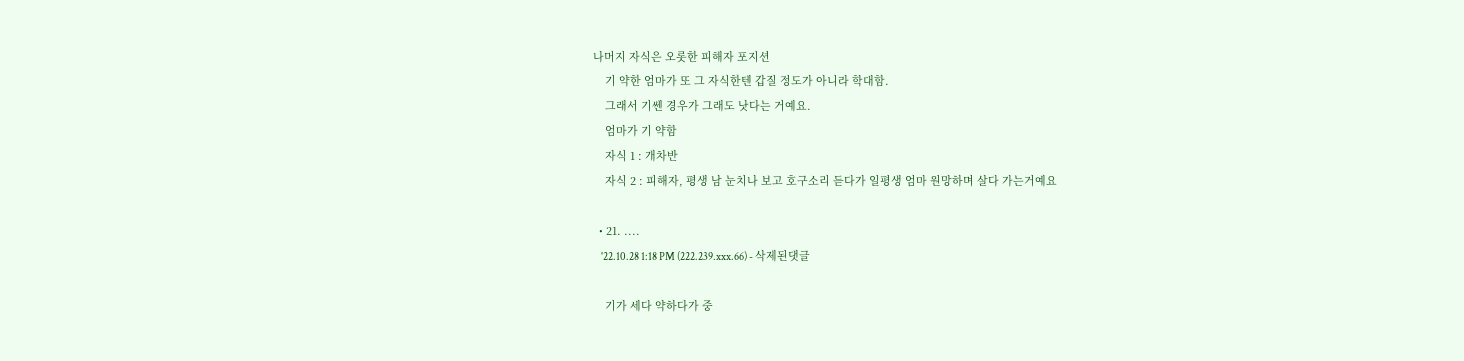나머지 자식은 오롯한 피해자 포지션
    기 약한 엄마가 또 그 자식한텐 갑질 정도가 아니라 학대함.
    그래서 기쎈 경우가 그래도 낫다는 거예요.
    엄마가 기 약함
    자식 1 : 개차반
    자식 2 : 피해자, 평생 남 눈치나 보고 호구소리 듣다가 일평생 엄마 원망하며 살다 가는거예요

  • 21. ....
    '22.10.28 1:18 PM (222.239.xxx.66) - 삭제된댓글

    기가 세다 약하다가 중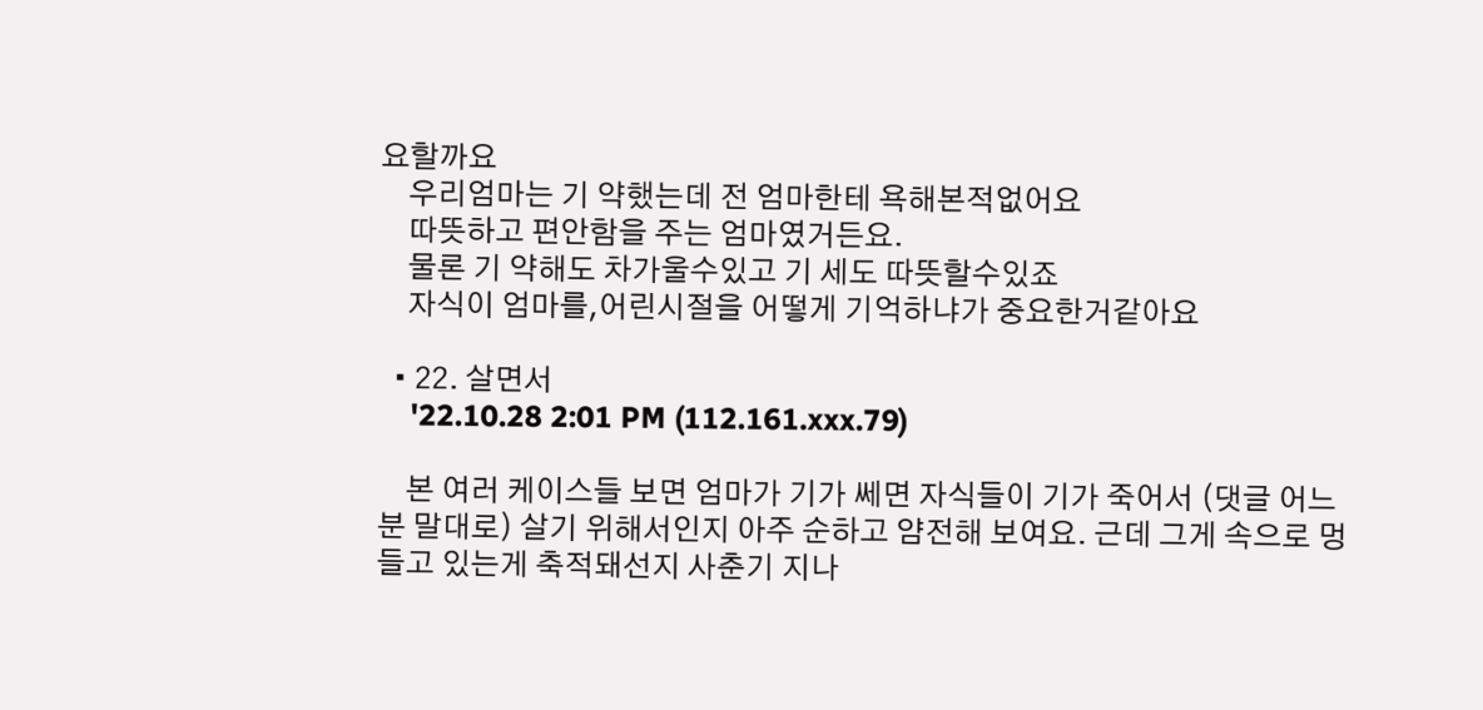요할까요
    우리엄마는 기 약했는데 전 엄마한테 욕해본적없어요
    따뜻하고 편안함을 주는 엄마였거든요.
    물론 기 약해도 차가울수있고 기 세도 따뜻할수있죠
    자식이 엄마를,어린시절을 어떻게 기억하냐가 중요한거같아요

  • 22. 살면서
    '22.10.28 2:01 PM (112.161.xxx.79)

    본 여러 케이스들 보면 엄마가 기가 쎄면 자식들이 기가 죽어서 (댓글 어느분 말대로) 살기 위해서인지 아주 순하고 얌전해 보여요. 근데 그게 속으로 멍들고 있는게 축적돼선지 사춘기 지나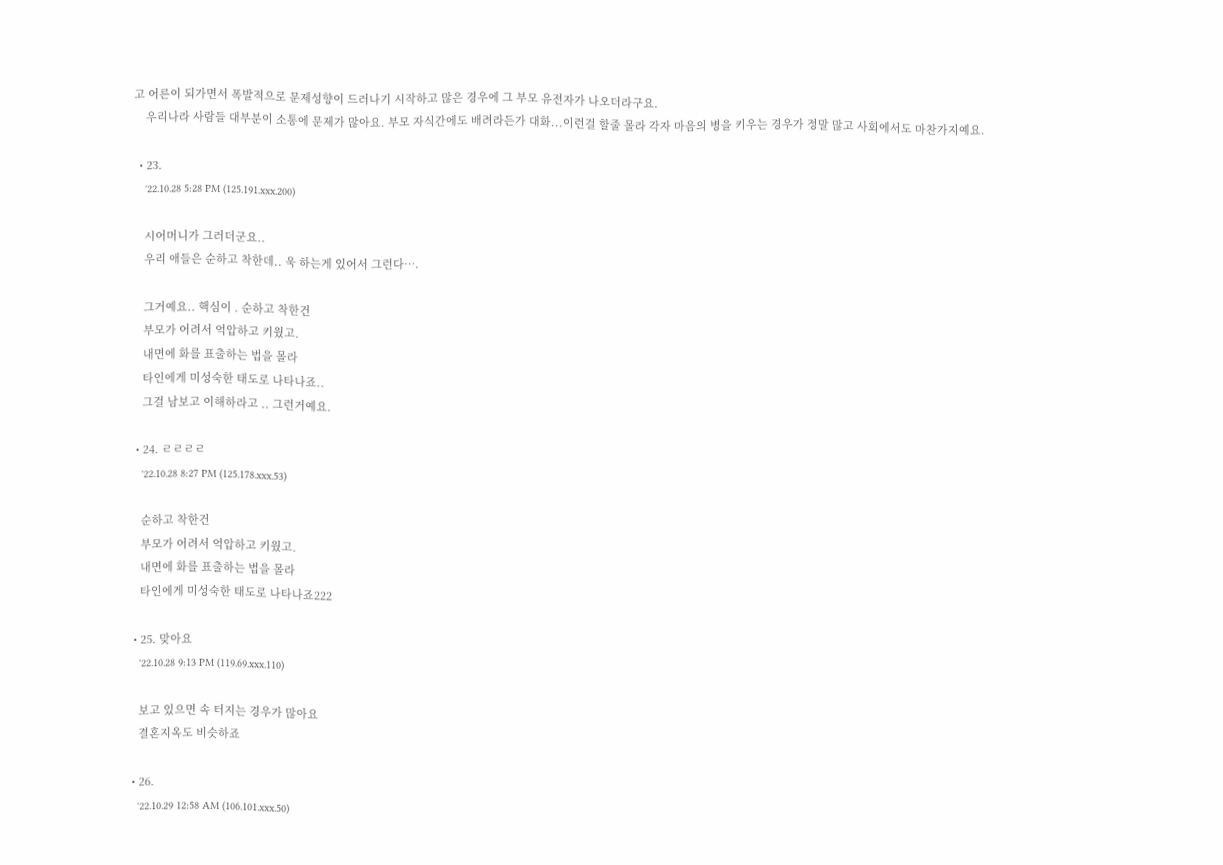고 어른이 되가면서 폭발적으로 문제성향이 드러나기 시작하고 많은 경우에 그 부모 유전자가 나오더라구요.
    우리나라 사람들 대부분이 소통에 문제가 많아요. 부모 자식간에도 배려라든가 대화...이런걸 할줄 몰라 각자 마음의 병을 키우는 경우가 정말 많고 사회에서도 마찬가지예요.

  • 23.
    '22.10.28 5:28 PM (125.191.xxx.200)

    시어머니가 그러더군요..
    우리 애들은 순하고 착한데.. 욱 하는게 있어서 그런다….

    그거예요.. 핵심이 . 순하고 착한건
    부모가 어려서 억압하고 키웠고.
    내면에 화를 표출하는 법을 몰라
    타인에게 미성숙한 태도로 나타나죠..
    그걸 남보고 이해하라고 .. 그런거예요.

  • 24. ㄹㄹㄹㄹ
    '22.10.28 8:27 PM (125.178.xxx.53)

    순하고 착한건
    부모가 어려서 억압하고 키웠고.
    내면에 화를 표출하는 법을 몰라
    타인에게 미성숙한 태도로 나타나죠222

  • 25. 맞아요
    '22.10.28 9:13 PM (119.69.xxx.110)

    보고 있으면 속 터지는 경우가 많아요
    결혼지옥도 비슷하죠

  • 26.
    '22.10.29 12:58 AM (106.101.xxx.50)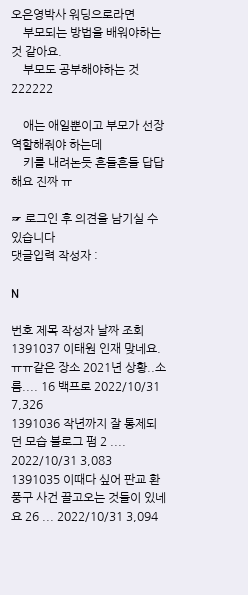오은영박사 워딩으로라면
    부모되는 방법을 배워야하는 것 같아요.
    부모도 공부해야하는 것 222222

    애는 애일뿐이고 부모가 선장 역할해줘야 하는데
    키를 내려논듯 흔들흔들 답답해요 진짜 ㅠ

☞ 로그인 후 의견을 남기실 수 있습니다
댓글입력 작성자 :

N

번호 제목 작성자 날짜 조회
1391037 이태원 인재 맞네요. ㅠㅠ같은 장소 2021년 상황..소름.... 16 백프로 2022/10/31 7,326
1391036 작년까지 잘 통제되던 모습 블로그 펌 2 .... 2022/10/31 3,083
1391035 이때다 싶어 판교 환풍구 사건 끌고오는 것들이 있네요 26 ... 2022/10/31 3,094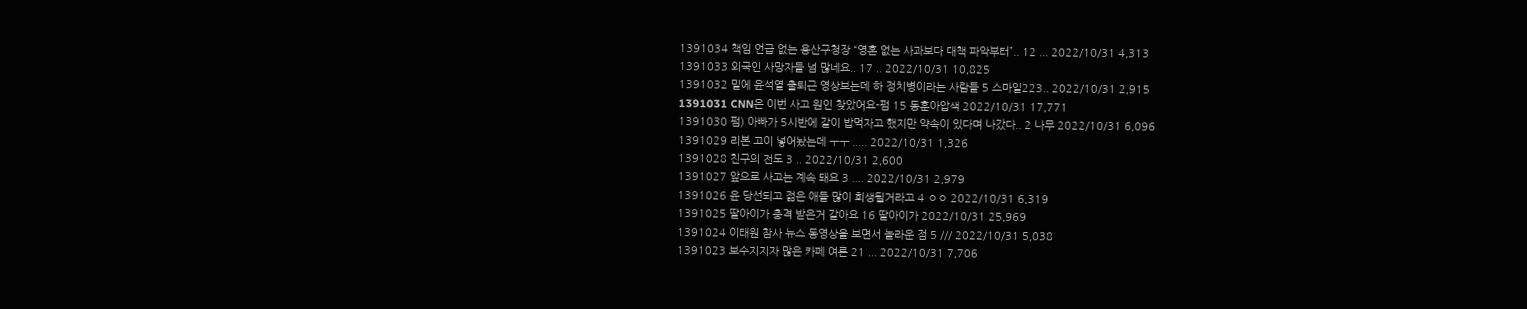1391034 책임 언급 없는 용산구청장 “영혼 없는 사과보다 대책 파악부터”.. 12 ... 2022/10/31 4,313
1391033 외국인 사망자들 넘 많네요.. 17 .. 2022/10/31 10,825
1391032 밑에 윤석열 출퇴근 영상보는데 하 정치병이라는 사람들 5 스마일223.. 2022/10/31 2,915
1391031 CNN은 이번 사고 원인 찾았어요-펌 15 동훈아압색 2022/10/31 17,771
1391030 펌) 아빠가 5시반에 같이 밥먹자고 했지만 약속이 있다며 나갔다.. 2 나무 2022/10/31 6,096
1391029 리본 고이 넣어놨는데 ㅜㅜ ..... 2022/10/31 1,326
1391028 친구의 전도 3 .. 2022/10/31 2,600
1391027 앞으로 사고는 계속 돼요 3 .... 2022/10/31 2,979
1391026 윤 당선되고 젊은 애들 많이 희생될거라고 4 ㅇㅇ 2022/10/31 6,319
1391025 딸아이가 충격 받은거 같아요 16 딸아이가 2022/10/31 25,969
1391024 이태원 참사 뉴스 동영상을 보면서 놀라운 점 5 /// 2022/10/31 5,038
1391023 보수지지자 많은 카페 여론 21 ... 2022/10/31 7,706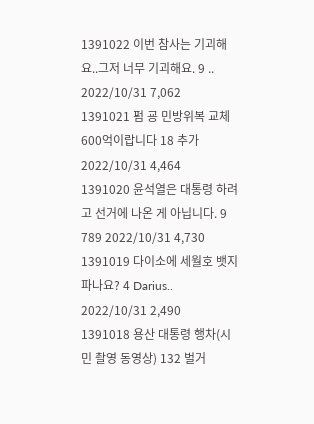1391022 이번 참사는 기괴해요..그저 너무 기괴해요. 9 .. 2022/10/31 7,062
1391021 펌 굥 민방위복 교체 600억이랍니다 18 추가 2022/10/31 4,464
1391020 윤석열은 대통령 하려고 선거에 나온 게 아닙니다. 9 789 2022/10/31 4,730
1391019 다이소에 세월호 뱃지 파나요? 4 Darius.. 2022/10/31 2,490
1391018 용산 대통령 행차(시민 촬영 동영상) 132 벌거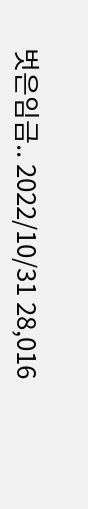벗은임금.. 2022/10/31 28,016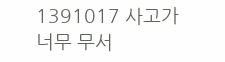1391017 사고가 너무 무서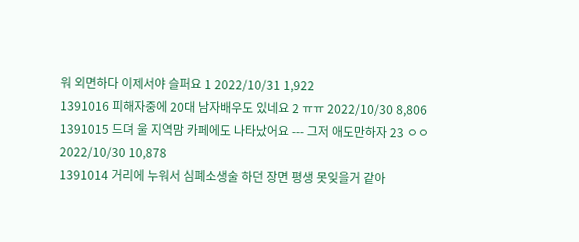워 외면하다 이제서야 슬퍼요 1 2022/10/31 1,922
1391016 피해자중에 20대 남자배우도 있네요 2 ㅠㅠ 2022/10/30 8,806
1391015 드뎌 울 지역맘 카페에도 나타났어요 --- 그저 애도만하자 23 ㅇㅇ 2022/10/30 10,878
1391014 거리에 누워서 심폐소생술 하던 장면 평생 못잊을거 같아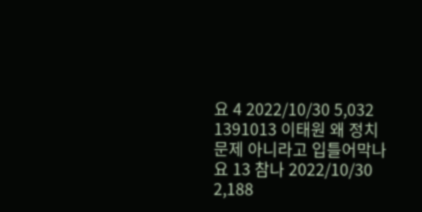요 4 2022/10/30 5,032
1391013 이태원 왜 정치문제 아니라고 입틀어막나요 13 참나 2022/10/30 2,188